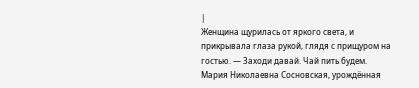|
Женщина щурилась от яркого света, и прикрывала глаза рукой, глядя с прищуром на гостью. — Заходи давай. Чай пить будем.
Мария Николаевна Сосновская, урождённая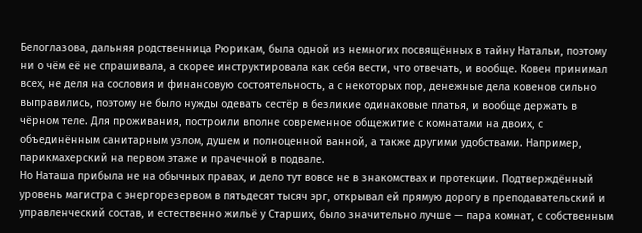Белоглазова, дальняя родственница Рюрикам, была одной из немногих посвящённых в тайну Натальи, поэтому ни о чём её не спрашивала, а скорее инструктировала как себя вести, что отвечать, и вообще. Ковен принимал всех, не деля на сословия и финансовую состоятельность, а с некоторых пор, денежные дела ковенов сильно выправились, поэтому не было нужды одевать сестёр в безликие одинаковые платья, и вообще держать в чёрном теле. Для проживания, построили вполне современное общежитие с комнатами на двоих, с объединённым санитарным узлом, душем и полноценной ванной, а также другими удобствами. Например, парикмахерский на первом этаже и прачечной в подвале.
Но Наташа прибыла не на обычных правах, и дело тут вовсе не в знакомствах и протекции. Подтверждённый уровень магистра с энергорезервом в пятьдесят тысяч эрг, открывал ей прямую дорогу в преподавательский и управленческий состав, и естественно жильё у Старших, было значительно лучше — пара комнат, с собственным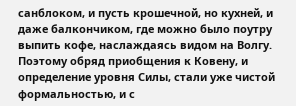санблоком, и пусть крошечной, но кухней, и даже балкончиком, где можно было поутру выпить кофе, наслаждаясь видом на Волгу.
Поэтому обряд приобщения к Ковену, и определение уровня Силы, стали уже чистой формальностью, и с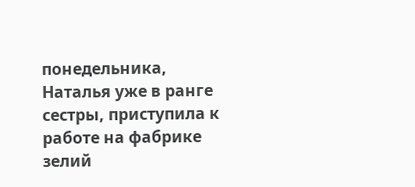понедельника, Наталья уже в ранге сестры, приступила к работе на фабрике зелий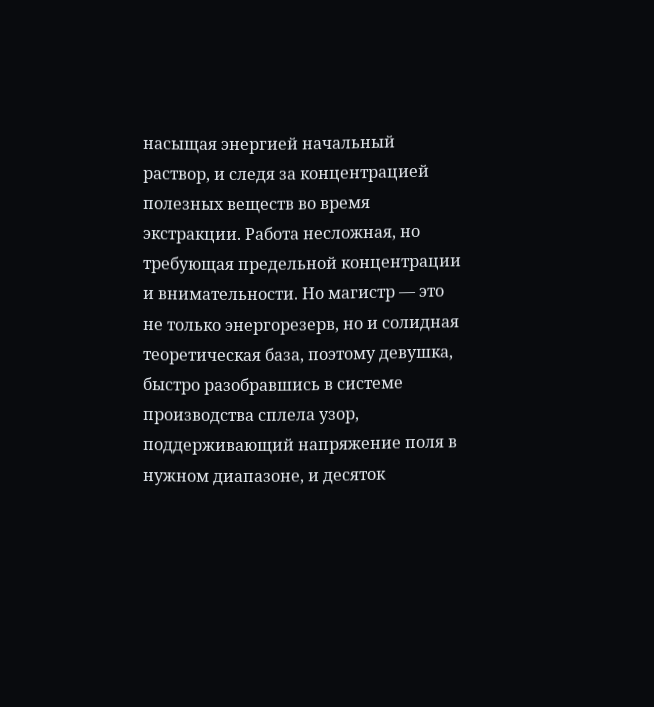насыщая энергией начальный раствор, и следя за концентрацией полезных веществ во время экстракции. Работа несложная, но требующая предельной концентрации и внимательности. Но магистр — это не только энергорезерв, но и солидная теоретическая база, поэтому девушка, быстро разобравшись в системе производства сплела узор, поддерживающий напряжение поля в нужном диапазоне, и десяток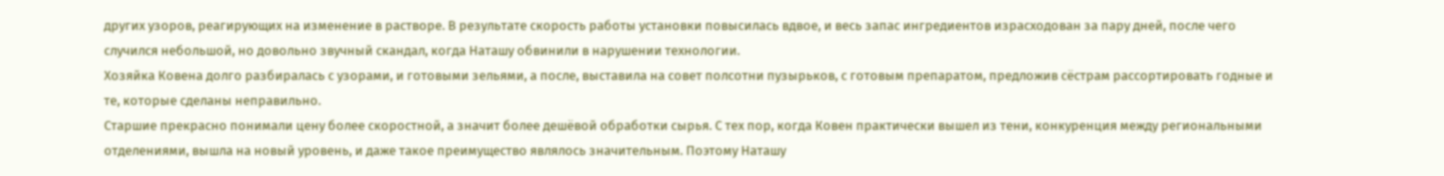других узоров, реагирующих на изменение в растворе. В результате скорость работы установки повысилась вдвое, и весь запас ингредиентов израсходован за пару дней, после чего случился небольшой, но довольно звучный скандал, когда Наташу обвинили в нарушении технологии.
Хозяйка Ковена долго разбиралась с узорами, и готовыми зельями, а после, выставила на совет полсотни пузырьков, с готовым препаратом, предложив сёстрам рассортировать годные и те, которые сделаны неправильно.
Старшие прекрасно понимали цену более скоростной, а значит более дешёвой обработки сырья. С тех пор, когда Ковен практически вышел из тени, конкуренция между региональными отделениями, вышла на новый уровень, и даже такое преимущество являлось значительным. Поэтому Наташу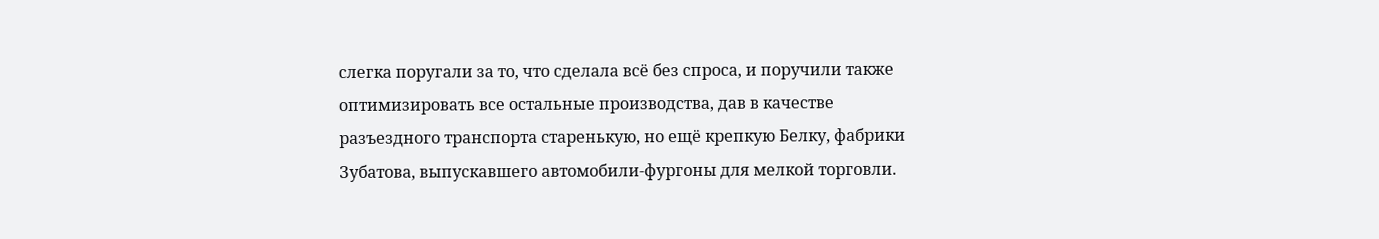слегка поругали за то, что сделала всё без спроса, и поручили также оптимизировать все остальные производства, дав в качестве разъездного транспорта старенькую, но ещё крепкую Белку, фабрики Зубатова, выпускавшего автомобили-фургоны для мелкой торговли.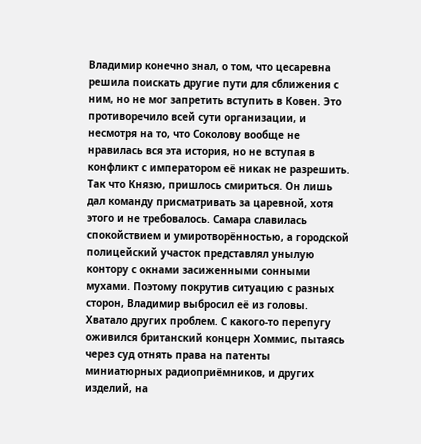Владимир конечно знал, о том, что цесаревна решила поискать другие пути для сближения с ним, но не мог запретить вступить в Ковен. Это противоречило всей сути организации, и несмотря на то, что Соколову вообще не нравилась вся эта история, но не вступая в конфликт с императором её никак не разрешить. Так что Князю, пришлось смириться. Он лишь дал команду присматривать за царевной, хотя этого и не требовалось. Самара славилась спокойствием и умиротворённостью, а городской полицейский участок представлял унылую контору с окнами засиженными сонными мухами. Поэтому покрутив ситуацию с разных сторон, Владимир выбросил её из головы. Хватало других проблем. С какого-то перепугу оживился британский концерн Хоммис, пытаясь через суд отнять права на патенты миниатюрных радиоприёмников, и других изделий, на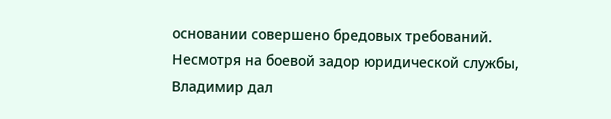основании совершено бредовых требований.
Несмотря на боевой задор юридической службы, Владимир дал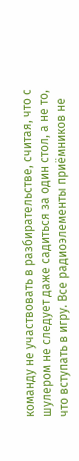команду не участвовать в разбирательстве, считая, что с шулером не следует даже садиться за один стол, а не то, что вступать в игру. Все радиоэлементы приёмников не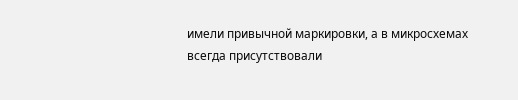имели привычной маркировки, а в микросхемах всегда присутствовали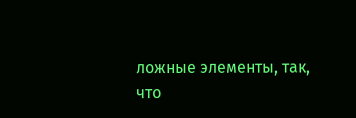ложные элементы, так, что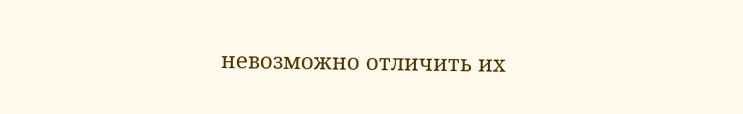невозможно отличить их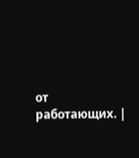от работающих. |